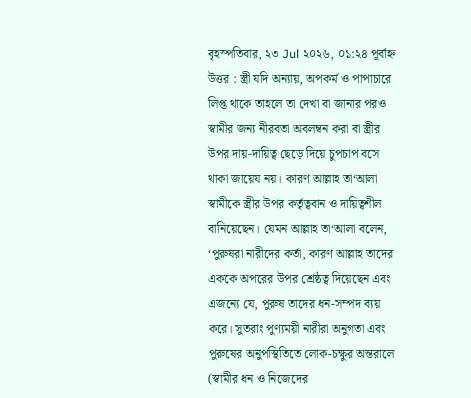বৃহস্পতিবার, ২৩ Jul ২০২৬, ০১:২৪ পূর্বাহ্ন
উত্তর : স্ত্রী যদি অন্যায়, অপকর্ম ও পাপাচারে লিপ্ত থাকে তাহলে তা দেখা বা জানার পরও স্বামীর জন্য নীরবতা অবলম্বন করা বা স্ত্রীর উপর দায়-দায়িত্ব ছেড়ে দিয়ে চুপচাপ বসে থাকা জায়েয নয়। কারণ আল্লাহ তা‘আলা স্বামীকে স্ত্রীর উপর কর্তৃত্ববান ও দায়িত্বশীল বানিয়েছেন। যেমন আল্লাহ তা‘আলা বলেন, ‘পুরুষরা নারীদের কর্তা, কারণ আল্লাহ তাদের এককে অপরের উপর শ্রেষ্ঠত্ব দিয়েছেন এবং এজন্যে যে, পুরুষ তাদের ধন-সম্পদ ব্যয় করে। সুতরাং পুণ্যময়ী নারীরা অনুগতা এবং পুরুষের অনুপস্থিতিতে লোক-চক্ষুর অন্তরালে (স্বামীর ধন ও নিজেদের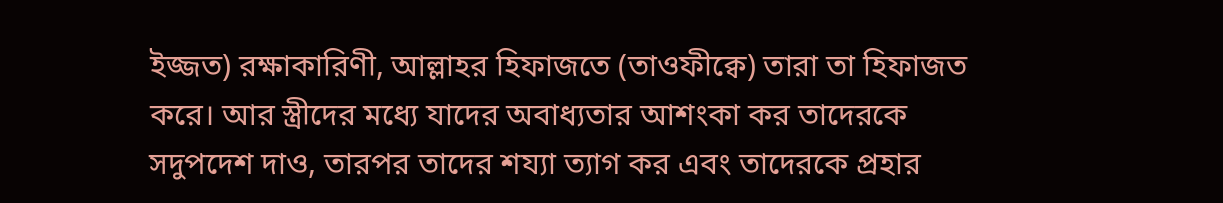ইজ্জত) রক্ষাকারিণী, আল্লাহর হিফাজতে (তাওফীক্বে) তারা তা হিফাজত করে। আর স্ত্রীদের মধ্যে যাদের অবাধ্যতার আশংকা কর তাদেরকে সদুপদেশ দাও, তারপর তাদের শয্যা ত্যাগ কর এবং তাদেরকে প্রহার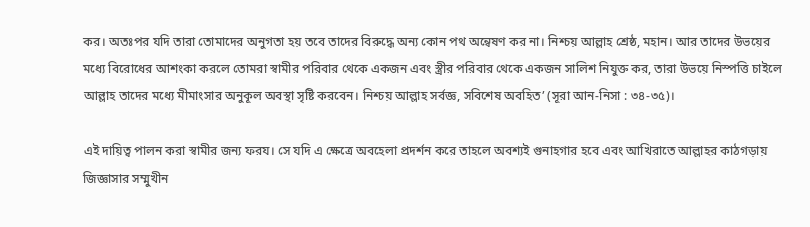কর। অতঃপর যদি তারা তোমাদের অনুগতা হয় তবে তাদের বিরুদ্ধে অন্য কোন পথ অন্বেষণ কর না। নিশ্চয় আল্লাহ শ্রেষ্ঠ, মহান। আর তাদের উভয়ের মধ্যে বিরোধের আশংকা করলে তোমরা স্বামীর পরিবার থেকে একজন এবং স্ত্রীর পরিবার থেকে একজন সালিশ নিযুক্ত কর, তারা উভয়ে নিস্পত্তি চাইলে আল্লাহ তাদের মধ্যে মীমাংসার অনুকূল অবস্থা সৃষ্টি করবেন। নিশ্চয় আল্লাহ সর্বজ্ঞ, সবিশেষ অবহিত’ (সূরা আন-নিসা : ৩৪-৩৫)।

এই দায়িত্ব পালন করা স্বামীর জন্য ফরয। সে যদি এ ক্ষেত্রে অবহেলা প্রদর্শন করে তাহলে অবশ্যই গুনাহগার হবে এবং আখিরাতে আল্লাহর কাঠগড়ায় জিজ্ঞাসার সম্মুখীন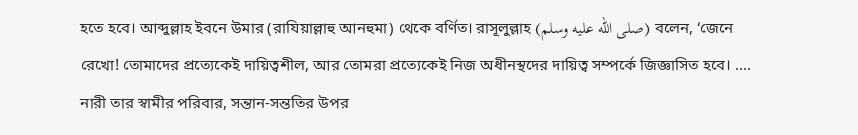হতে হবে। আব্দুল্লাহ ইবনে উমার (রাযিয়াল্লাহু আনহুমা) থেকে বর্ণিত। রাসূলুল্লাহ (صلى الله عليه وسلم) বলেন, ‘জেনে রেখো! তোমাদের প্রত্যেকেই দায়িত্বশীল, আর তোমরা প্রত্যেকেই নিজ অধীনস্থদের দায়িত্ব সম্পর্কে জিজ্ঞাসিত হবে। .... নারী তার স্বামীর পরিবার, সন্তান-সন্ততির উপর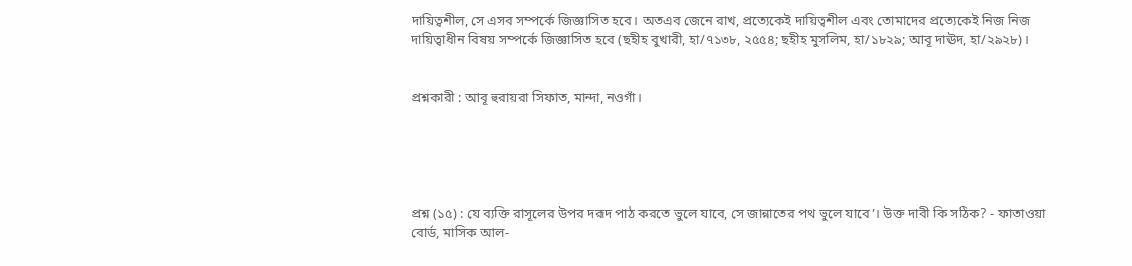দায়িত্বশীল, সে এসব সম্পর্কে জিজ্ঞাসিত হবে। অতএব জেনে রাখ, প্রত্যেকেই দায়িত্বশীল এবং তোমাদের প্রত্যেকেই নিজ নিজ দায়িত্বাধীন বিষয় সম্পর্কে জিজ্ঞাসিত হবে (ছহীহ বুখারী, হা/৭১৩৮, ২৫৫৪; ছহীহ মুসলিম, হা/১৮২৯; আবূ দাঊদ, হা/২৯২৮)।


প্রশ্নকারী : আবূ হুরায়রা সিফাত, মান্দা, নওগাঁ।





প্রশ্ন (১৫) : যে ব্যক্তি রাসূলের উপর দরূদ পাঠ করতে ভুলে যাবে, সে জান্নাতের পথ ভুলে যাবে’। উক্ত দাবী কি সঠিক? - ফাতাওয়া বোর্ড, মাসিক আল-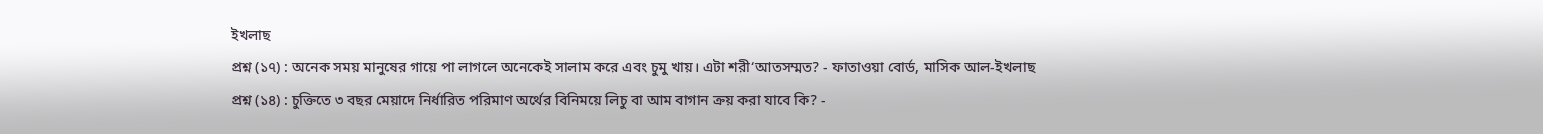ইখলাছ
প্রশ্ন (১৭) : অনেক সময় মানুষের গায়ে পা লাগলে অনেকেই সালাম করে এবং চুমু খায়। এটা শরী‘আতসম্মত? - ফাতাওয়া বোর্ড, মাসিক আল-ইখলাছ
প্রশ্ন (১৪) : চুক্তিতে ৩ বছর মেয়াদে নির্ধারিত পরিমাণ অর্থের বিনিময়ে লিচু বা আম বাগান ক্রয় করা যাবে কি? -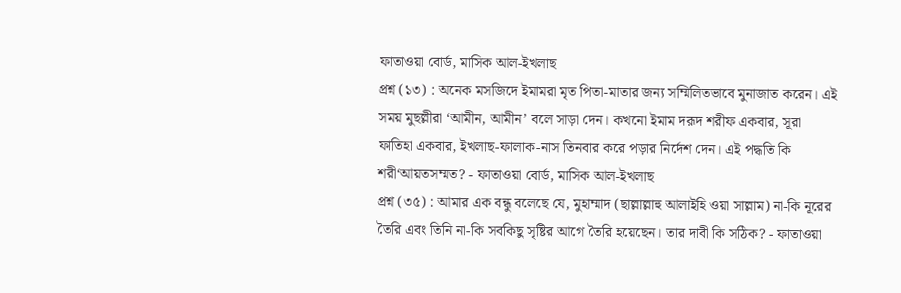ফাতাওয়া বোর্ড, মাসিক আল-ইখলাছ
প্রশ্ন (১৩) : অনেক মসজিদে ইমামরা মৃত পিতা-মাতার জন্য সম্মিলিতভাবে মুনাজাত করেন। এই সময় মুছল্লীরা ‘আমীন, আমীন’ বলে সাড়া দেন। কখনো ইমাম দরূদ শরীফ একবার, সূরা ফাতিহা একবার, ইখলাছ-ফালাক-নাস তিনবার করে পড়ার নির্দেশ দেন। এই পদ্ধতি কি শরী‘আয়তসম্মত? - ফাতাওয়া বোর্ড, মাসিক আল-ইখলাছ
প্রশ্ন (৩৫) : আমার এক বন্ধু বলেছে যে, মুহাম্মাদ (ছাল্লাল্লাহু আলাইহি ওয়া সাল্লাম) না-কি নূরের তৈরি এবং তিনি না-কি সবকিছু সৃষ্টির আগে তৈরি হয়েছেন। তার দাবী কি সঠিক? - ফাতাওয়া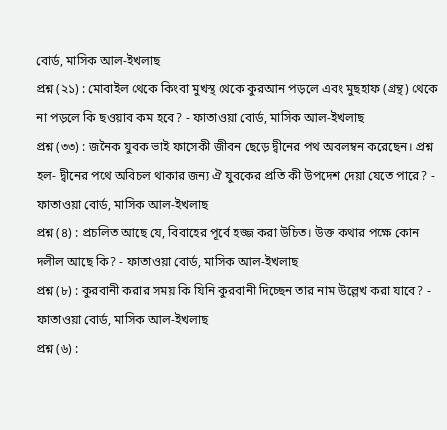বোর্ড, মাসিক আল-ইখলাছ
প্রশ্ন (২১) : মোবাইল থেকে কিংবা মুখস্থ থেকে কুরআন পড়লে এবং মুছহাফ (গ্রন্থ) থেকে না পড়লে কি ছওয়াব কম হবে? - ফাতাওয়া বোর্ড, মাসিক আল-ইখলাছ
প্রশ্ন (৩৩) : জনৈক যুবক ভাই ফাসেকী জীবন ছেড়ে দ্বীনের পথ অবলম্বন করেছেন। প্রশ্ন হল- দ্বীনের পথে অবিচল থাকার জন্য ঐ যুবকের প্রতি কী উপদেশ দেয়া যেতে পারে? - ফাতাওয়া বোর্ড, মাসিক আল-ইখলাছ
প্রশ্ন (৪) : প্রচলিত আছে যে, বিবাহের পূর্বে হজ্জ করা উচিত। উক্ত কথার পক্ষে কোন দলীল আছে কি? - ফাতাওয়া বোর্ড, মাসিক আল-ইখলাছ
প্রশ্ন (৮) : কুরবানী করার সময় কি যিনি কুরবানী দিচ্ছেন তার নাম উল্লেখ করা যাবে? - ফাতাওয়া বোর্ড, মাসিক আল-ইখলাছ
প্রশ্ন (৬) :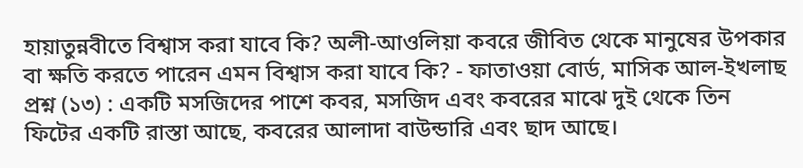হায়াতুন্নবীতে বিশ্বাস করা যাবে কি? অলী-আওলিয়া কবরে জীবিত থেকে মানুষের উপকার বা ক্ষতি করতে পারেন এমন বিশ্বাস করা যাবে কি? - ফাতাওয়া বোর্ড, মাসিক আল-ইখলাছ
প্রশ্ন (১৩) : একটি মসজিদের পাশে কবর, মসজিদ এবং কবরের মাঝে দুই থেকে তিন ফিটের একটি রাস্তা আছে, কবরের আলাদা বাউন্ডারি এবং ছাদ আছে।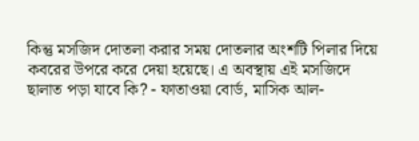কিন্তু মসজিদ দোতলা করার সময় দোতলার অংশটি পিলার দিয়ে কবরের উপরে করে দেয়া হয়েছে। এ অবস্থায় এই মসজিদে ছালাত পড়া যাবে কি? - ফাতাওয়া বোর্ড, মাসিক আল-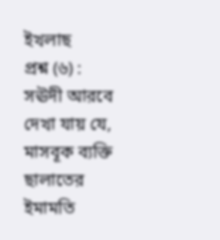ইখলাছ
প্রশ্ন (৬) : সঊদী আরবে দেখা যায় যে, মাসবূক ব্যক্তি ছালাতের ইমামতি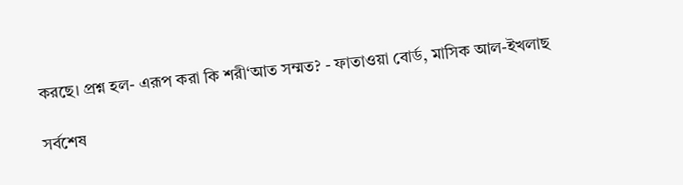করছে। প্রশ্ন হল- এরূপ করা কি শরী‘আত সম্মত? - ফাতাওয়া বোর্ড, মাসিক আল-ইখলাছ

সর্বশেষ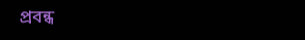প্রবন্ধ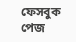ফেসবুক পেজ